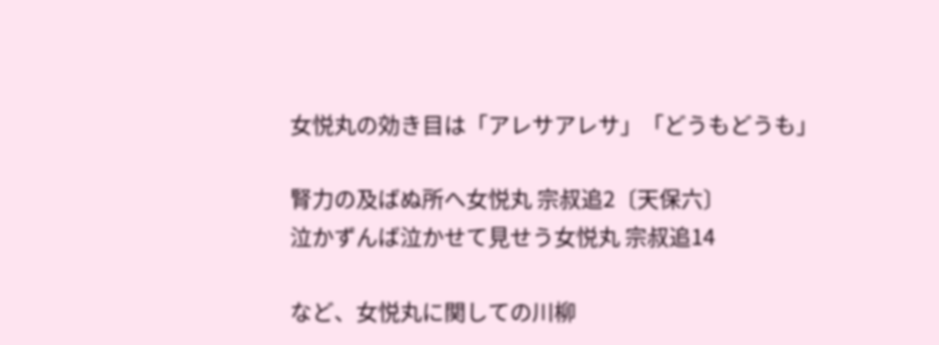女悦丸の効き目は「アレサアレサ」「どうもどうも」

腎力の及ばぬ所へ女悦丸 宗叔追2〔天保六〕
泣かずんば泣かせて見せう女悦丸 宗叔追14

など、女悦丸に関しての川柳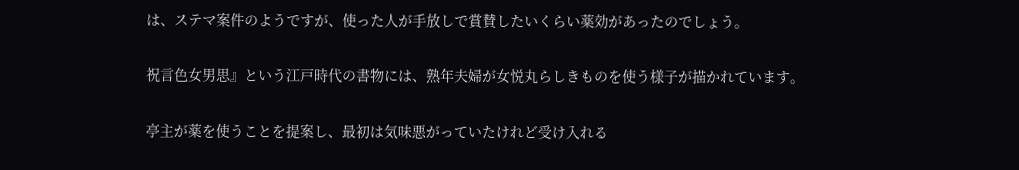は、ステマ案件のようですが、使った人が手放しで賞賛したいくらい薬効があったのでしょう。

祝言色女男思』という江戸時代の書物には、熟年夫婦が女悦丸らしきものを使う様子が描かれています。

亭主が薬を使うことを提案し、最初は気味悪がっていたけれど受け入れる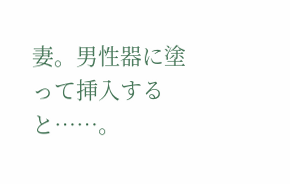妻。男性器に塗って挿入すると……。